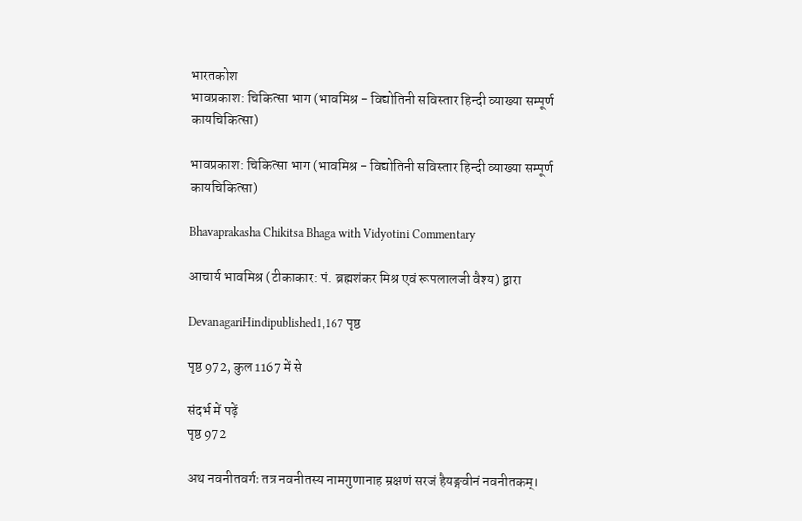भारतकोश
भावप्रकाश: चिकित्सा भाग (भावमिश्र - विद्योतिनी सविस्तार हिन्दी व्याख्या सम्पूर्ण कायचिकित्सा)

भावप्रकाश: चिकित्सा भाग (भावमिश्र - विद्योतिनी सविस्तार हिन्दी व्याख्या सम्पूर्ण कायचिकित्सा)

Bhavaprakasha Chikitsa Bhaga with Vidyotini Commentary

आचार्य भावमिश्र (टीकाकार: पं. ब्रह्मशंकर मिश्र एवं रूपलालजी वैश्य) द्वारा

DevanagariHindipublished1,167 पृष्ठ

पृष्ठ 972, कुल 1167 में से

संदर्भ में पढ़ें
पृष्ठ 972

अथ नवनीतवर्गः तत्र नवनीतस्य नामगुणानाह म्रक्षणं सरजं हैयङ्गवीनं नवनीतकम्।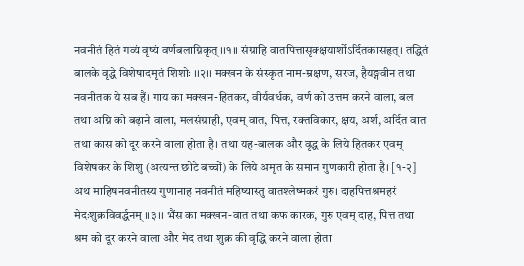नवनीतं हितं गव्यं वृष्यं वर्णबलाग्निकृत् ।।१।। संग्राहि वातपित्तासृक्क्षयार्शोऽर्दितकासहृत्। तद्धितं बालके वृद्धे विशेषादमृतं शिशोः ।।२।। मक्खन के संस्कृत नाम-म्रक्षण, सरज, हैयङ्गवीन तथा नवनीतक ये सब हैं। गाय का मक्खन-हितकर, वीर्यवर्धक, वर्ण को उत्तम करने वाला, बल तथा अग्नि को बढ़ाने वाला, मलसंग्राही, एवम् वात, पित्त, रक्तविकार, क्षय, अर्श, अर्दित वात तथा कास को दूर करने वाला होता है। तथा यह-बालक और वृद्ध के लिये हितकर एवम् विशेषकर के शिशु (अत्यन्त छोटे बच्चों) के लिये अमृत के समान गुणकारी होता है। [१-२] अथ माहिषनवनीतस्य गुणानाह नवनीतं महिष्यास्तु वातश्लेष्मकरं गुरु। दाहपित्तश्रमहरं मेदःशुक्रविवर्द्धनम् ।।३।। भैंस का मक्खन-वात तथा कफ कारक, गुरु एवम् दाह, पित्त तथा श्रम को दूर करने वाला और मेद तथा शुक्र की वृद्धि करने वाला होता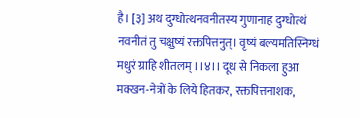है। [३] अथ दुग्धोत्थनवनीतस्य गुणानाह दुग्धोत्थं नवनीतं तु चक्षुष्यं रक्तपित्तनुत्। वृष्यं बल्यमतिस्निग्धं मधुरं ग्राहि शीतलम् ।।४।। दूध से निकला हुआ मक्खन-नेत्रों के लिये हितकर, रक्तपित्तनाशक,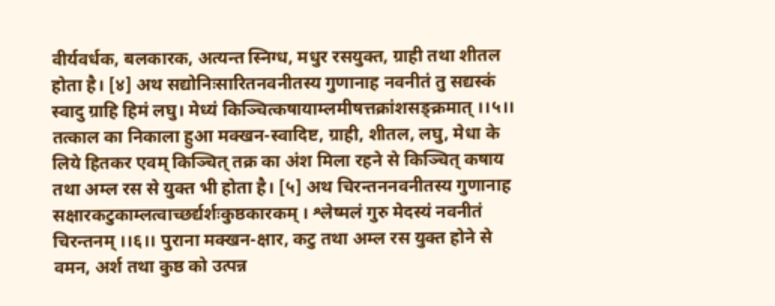वीर्यवर्धक, बलकारक, अत्यन्त स्निग्ध, मधुर रसयुक्त, ग्राही तथा शीतल होता है। [४] अथ सद्योनिःसारितनवनीतस्य गुणानाह नवनीतं तु सद्यस्कं स्वादु ग्राहि हिमं लघु। मेध्यं किञ्चित्कषायाम्लमीषत्तक्रांशसङ्क्रमात् ।।५।। तत्काल का निकाला हुआ मक्खन-स्वादिष्ट, ग्राही, शीतल, लघु, मेधा के लिये हितकर एवम् किञ्चित् तक्र का अंश मिला रहने से किञ्चित् कषाय तथा अम्ल रस से युक्त भी होता है। [५] अथ चिरन्तननवनीतस्य गुणानाह सक्षारकटुकाम्लत्वाच्छर्द्यर्शःकुष्ठकारकम् । श्लेष्मलं गुरु मेदस्यं नवनीतं चिरन्तनम् ।।६।। पुराना मक्खन-क्षार, कटु तथा अम्ल रस युक्त होने से वमन, अर्श तथा कुष्ठ को उत्पन्न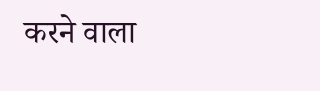करने वाला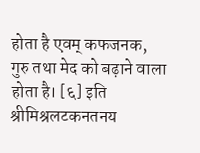होता है एवम् कफजनक, गुरु तथा मेद को बढ़ाने वाला होता है। [६] इति श्रीमिश्रलटकनतनय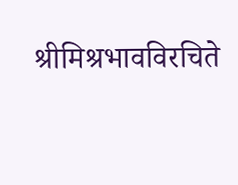श्रीमिश्रभावविरचिते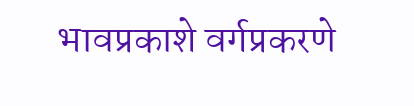भावप्रकाशे वर्गप्रकरणे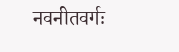नवनीतवर्गः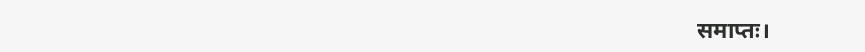समाप्तः।